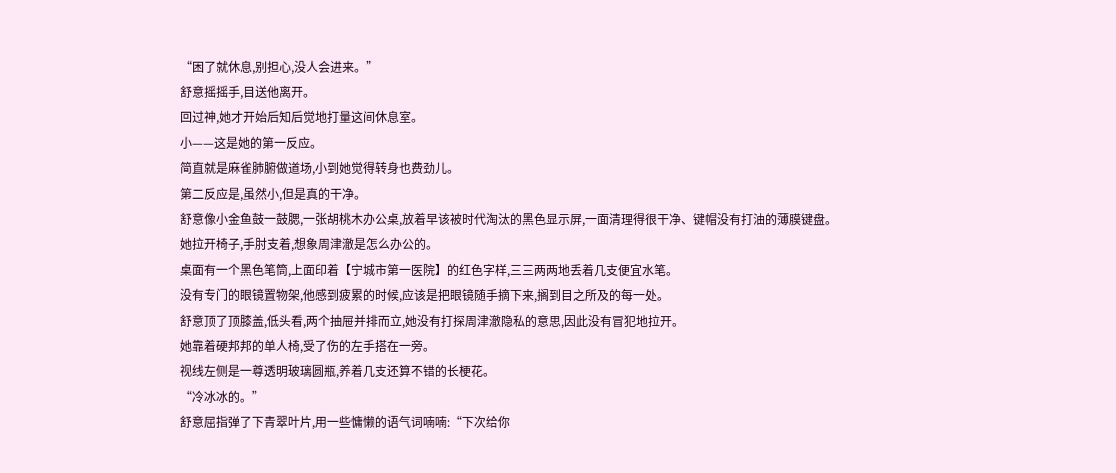“困了就休息,别担心,没人会进来。”
舒意摇摇手,目送他离开。
回过神,她才开始后知后觉地打量这间休息室。
小——这是她的第一反应。
简直就是麻雀肺腑做道场,小到她觉得转身也费劲儿。
第二反应是,虽然小,但是真的干净。
舒意像小金鱼鼓一鼓腮,一张胡桃木办公桌,放着早该被时代淘汰的黑色显示屏,一面清理得很干净、键帽没有打油的薄膜键盘。
她拉开椅子,手肘支着,想象周津澈是怎么办公的。
桌面有一个黑色笔筒,上面印着【宁城市第一医院】的红色字样,三三两两地丢着几支便宜水笔。
没有专门的眼镜置物架,他感到疲累的时候,应该是把眼镜随手摘下来,搁到目之所及的每一处。
舒意顶了顶膝盖,低头看,两个抽屉并排而立,她没有打探周津澈隐私的意思,因此没有冒犯地拉开。
她靠着硬邦邦的单人椅,受了伤的左手搭在一旁。
视线左侧是一尊透明玻璃圆瓶,养着几支还算不错的长梗花。
“冷冰冰的。”
舒意屈指弹了下青翠叶片,用一些慵懒的语气词喃喃:“下次给你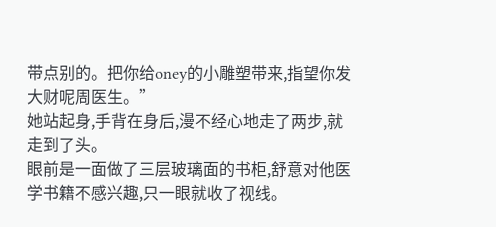带点别的。把你给oney的小雕塑带来,指望你发大财呢周医生。”
她站起身,手背在身后,漫不经心地走了两步,就走到了头。
眼前是一面做了三层玻璃面的书柜,舒意对他医学书籍不感兴趣,只一眼就收了视线。